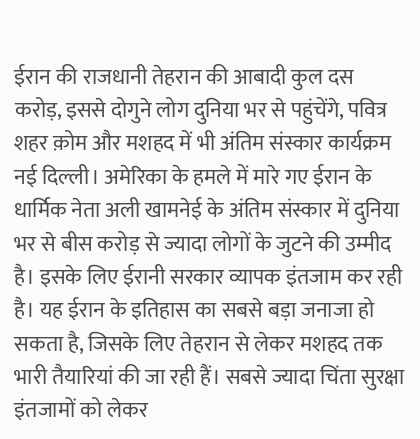ईरान की राजधानी तेहरान की आबादी कुल दस करोड़, इससे दोगुने लोग दुनिया भर से पहुंचेंगे, पवित्र शहर क़ोम और मशहद में भी अंतिम संस्कार कार्यक्रम
नई दिल्ली। अमेरिका के हमले में मारे गए ईरान के धार्मिक नेता अली खामनेई के अंतिम संस्कार में दुनिया भर से बीस करोड़ से ज्यादा लोगों के जुटने की उम्मीद है। इसके लिए ईरानी सरकार व्यापक इंतजाम कर रही है। यह ईरान के इतिहास का सबसे बड़ा जनाजा हो सकता है, जिसके लिए तेहरान से लेकर मशहद तक भारी तैयारियां की जा रही हैं। सबसे ज्यादा चिंता सुरक्षा इंतजामों को लेकर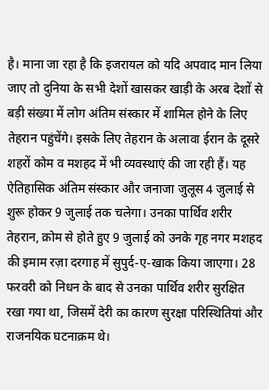है। माना जा रहा है कि इजरायल को यदि अपवाद मान लिया जाए तो दुनिया के सभी देशों खासकर खाड़ी के अरब देशों से बड़ी संख्या में लोग अंतिम संस्कार में शामिल होने के लिए तेहरान पहुंचेंगे। इसके लिए तेहरान के अलावा ईरान के दूसरे शहरों कोम व मशहद में भी व्यवस्थाएं की जा रही हैं। यह ऐतिहासिक अंतिम संस्कार और जनाजा जुलूस 4 जुलाई से शुरू होकर 9 जुलाई तक चलेगा। उनका पार्थिव शरीर तेहरान, क़ोम से होते हुए 9 जुलाई को उनके गृह नगर मशहद की इमाम रज़ा दरगाह में सुपुर्द-ए-खाक किया जाएगा। 28 फरवरी को निधन के बाद से उनका पार्थिव शरीर सुरक्षित रखा गया था, जिसमें देरी का कारण सुरक्षा परिस्थितियां और राजनयिक घटनाक्रम थे।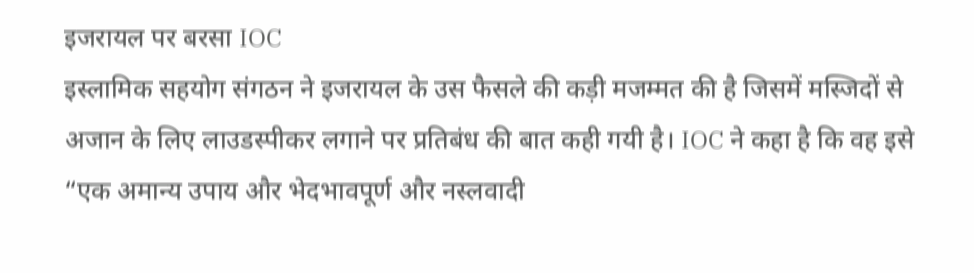इजरायल पर बरसा IOC
इस्लामिक सहयोग संगठन ने इजरायल के उस फैसले की कड़ी मजम्मत की है जिसमें मस्जिदों से अजान के लिए लाउडस्पीकर लगाने पर प्रतिबंध की बात कही गयी है। IOC ने कहा है कि वह इसे “एक अमान्य उपाय और भेदभावपूर्ण और नस्लवादी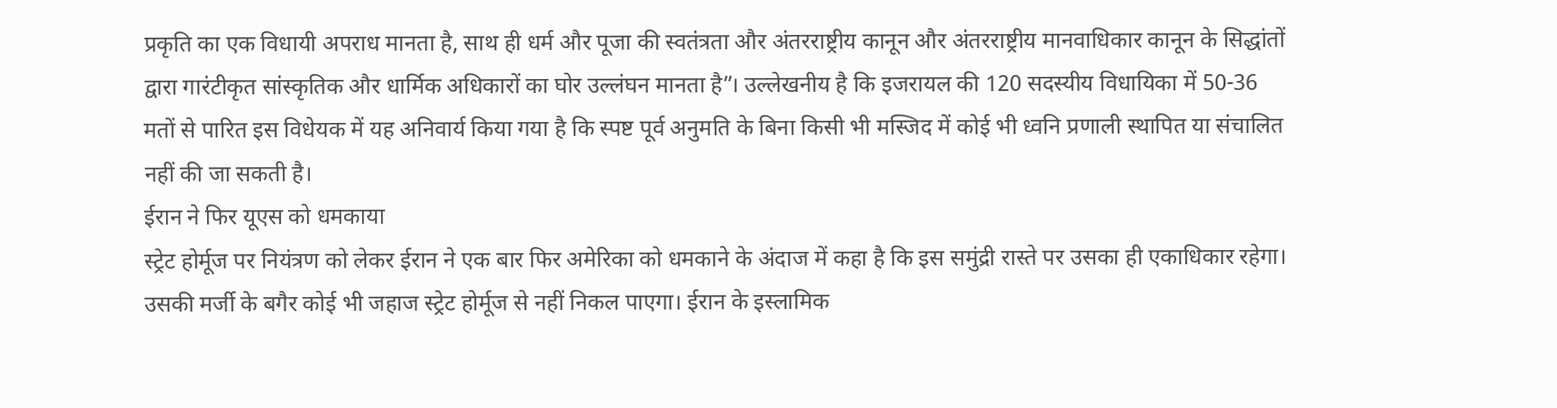प्रकृति का एक विधायी अपराध मानता है, साथ ही धर्म और पूजा की स्वतंत्रता और अंतरराष्ट्रीय कानून और अंतरराष्ट्रीय मानवाधिकार कानून के सिद्धांतों द्वारा गारंटीकृत सांस्कृतिक और धार्मिक अधिकारों का घोर उल्लंघन मानता है”। उल्लेखनीय है कि इजरायल की 120 सदस्यीय विधायिका में 50-36 मतों से पारित इस विधेयक में यह अनिवार्य किया गया है कि स्पष्ट पूर्व अनुमति के बिना किसी भी मस्जिद में कोई भी ध्वनि प्रणाली स्थापित या संचालित नहीं की जा सकती है।
ईरान ने फिर यूएस को धमकाया
स्ट्रेट होर्मूज पर नियंत्रण को लेकर ईरान ने एक बार फिर अमेरिका को धमकाने के अंदाज में कहा है कि इस समुंद्री रास्ते पर उसका ही एकाधिकार रहेगा। उसकी मर्जी के बगैर कोई भी जहाज स्ट्रेट होर्मूज से नहीं निकल पाएगा। ईरान के इस्लामिक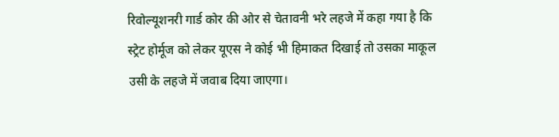रिवोल्यूशनरी गार्ड कोर की ओर से चेतावनी भरे लहजे में कहा गया है कि स्ट्रेट होर्मूज को लेकर यूएस ने कोई भी हिमाकत दिखाई तो उसका माकूल उसी के लहजे में जवाब दिया जाएगा।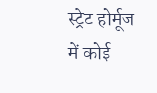स्ट्रेट होर्मूज में कोई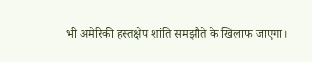भी अमेरिकी हस्तक्षेप शांति समझौते के खिलाफ जाएगा।